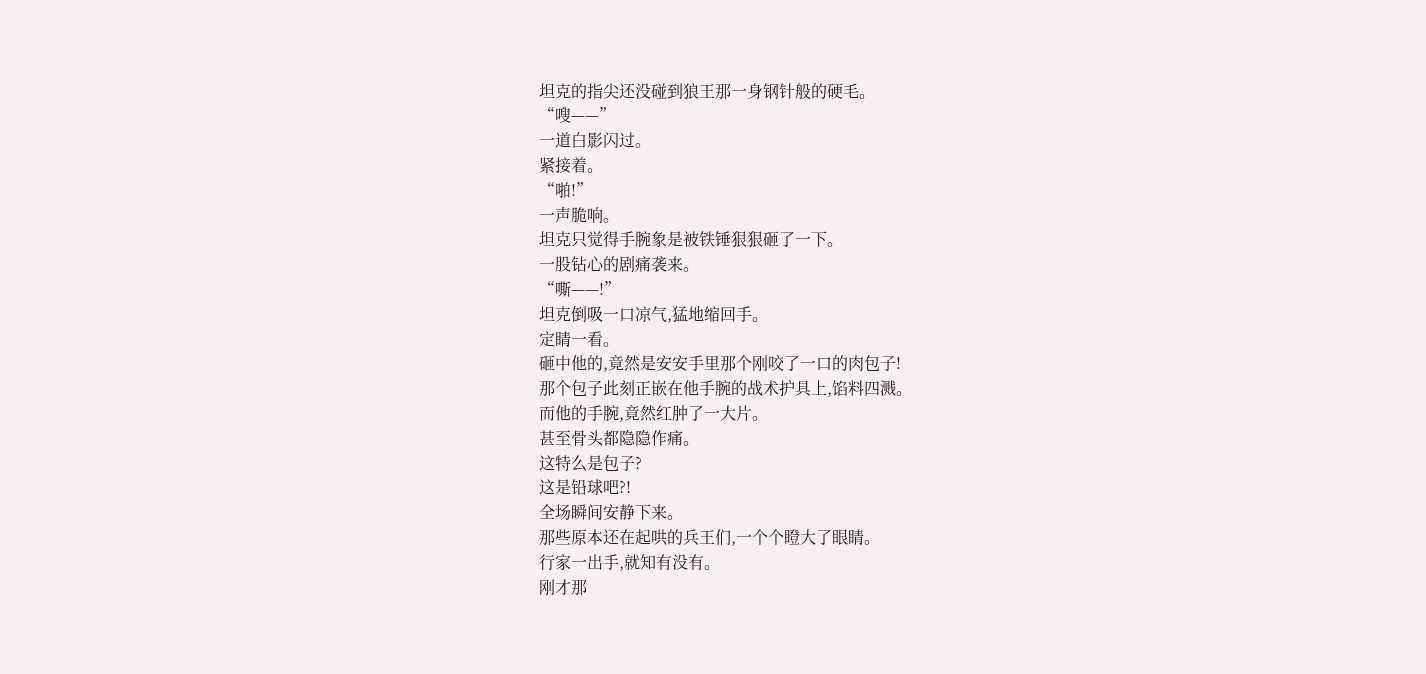坦克的指尖还没碰到狼王那一身钢针般的硬毛。
“嗖——”
一道白影闪过。
紧接着。
“啪!”
一声脆响。
坦克只觉得手腕象是被铁锤狠狠砸了一下。
一股钻心的剧痛袭来。
“嘶——!”
坦克倒吸一口凉气,猛地缩回手。
定睛一看。
砸中他的,竟然是安安手里那个刚咬了一口的肉包子!
那个包子此刻正嵌在他手腕的战术护具上,馅料四溅。
而他的手腕,竟然红肿了一大片。
甚至骨头都隐隐作痛。
这特么是包子?
这是铅球吧?!
全场瞬间安静下来。
那些原本还在起哄的兵王们,一个个瞪大了眼睛。
行家一出手,就知有没有。
刚才那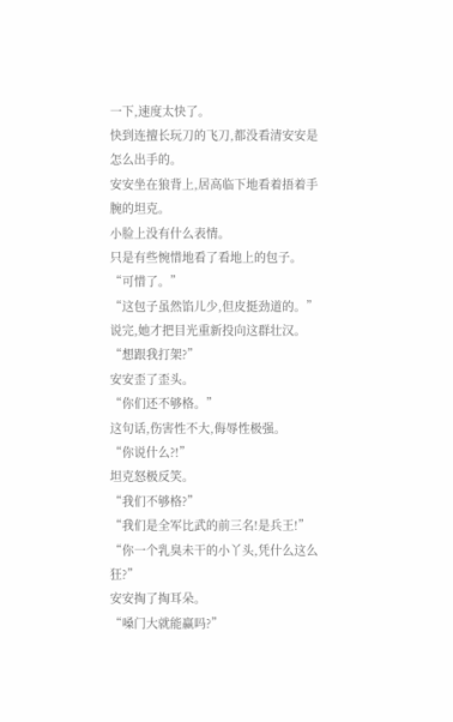一下,速度太快了。
快到连擅长玩刀的飞刀,都没看清安安是怎么出手的。
安安坐在狼背上,居高临下地看着捂着手腕的坦克。
小脸上没有什么表情。
只是有些惋惜地看了看地上的包子。
“可惜了。”
“这包子虽然馅儿少,但皮挺劲道的。”
说完,她才把目光重新投向这群壮汉。
“想跟我打架?”
安安歪了歪头。
“你们还不够格。”
这句话,伤害性不大,侮辱性极强。
“你说什么?!”
坦克怒极反笑。
“我们不够格?”
“我们是全军比武的前三名!是兵王!”
“你一个乳臭未干的小丫头,凭什么这么狂?”
安安掏了掏耳朵。
“嗓门大就能赢吗?”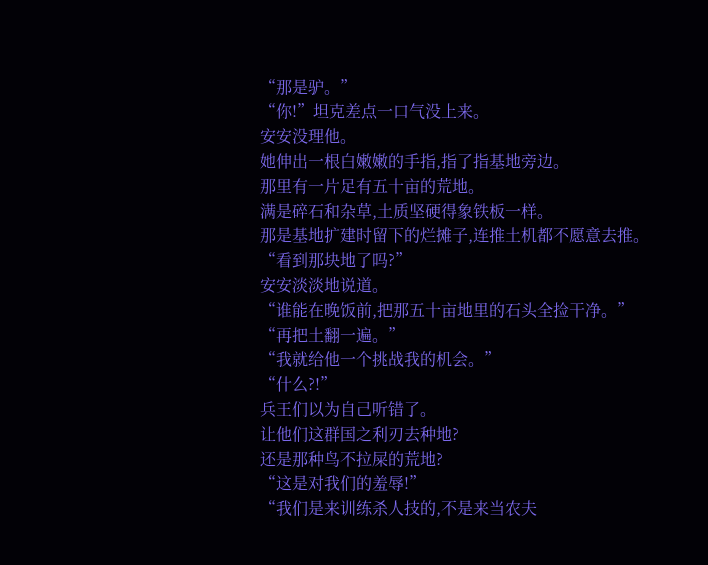“那是驴。”
“你!”坦克差点一口气没上来。
安安没理他。
她伸出一根白嫩嫩的手指,指了指基地旁边。
那里有一片足有五十亩的荒地。
满是碎石和杂草,土质坚硬得象铁板一样。
那是基地扩建时留下的烂摊子,连推土机都不愿意去推。
“看到那块地了吗?”
安安淡淡地说道。
“谁能在晚饭前,把那五十亩地里的石头全捡干净。”
“再把土翻一遍。”
“我就给他一个挑战我的机会。”
“什么?!”
兵王们以为自己听错了。
让他们这群国之利刃去种地?
还是那种鸟不拉屎的荒地?
“这是对我们的羞辱!”
“我们是来训练杀人技的,不是来当农夫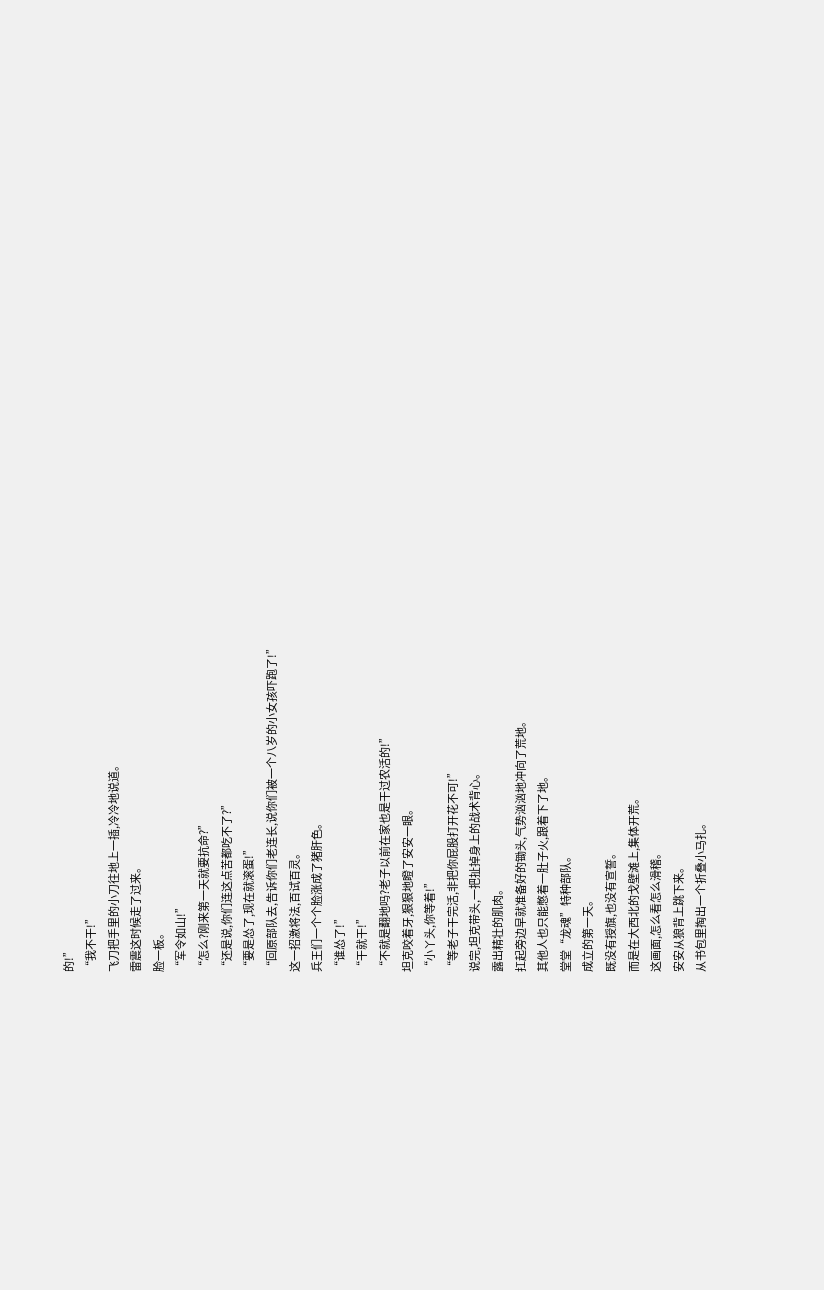的!”
“我不干!”
飞刀把手里的小刀往地上一插,冷冷地说道。
雷震这时候走了过来。
脸一板。
“军令如山!”
“怎么?刚来第一天就要抗命?”
“还是说,你们连这点苦都吃不了?”
“要是怂了,现在就滚蛋!”
“回原部队去,告诉你们老连长,说你们被一个八岁的小女孩吓跑了!”
这一招激将法,百试百灵。
兵王们一个个脸涨成了猪肝色。
“谁怂了!”
“干就干!”
“不就是翻地吗?老子以前在家也是干过农活的!”
坦克咬着牙,狠狠地瞪了安安一眼。
“小丫头,你等着!”
“等老子干完活,非把你屁股打开花不可!”
说完,坦克带头,一把扯掉身上的战术背心。
露出精壮的肌肉。
扛起旁边早就准备好的锄头,气势汹汹地冲向了荒地。
其他人也只能憋着一肚子火,跟着下了地。
堂堂“龙魂”特种部队。
成立的第一天。
既没有授旗,也没有宣誓。
而是在大西北的戈壁滩上,集体开荒。
这画面,怎么看怎么滑稽。
安安从狼背上跳下来。
从书包里掏出一个折叠小马扎。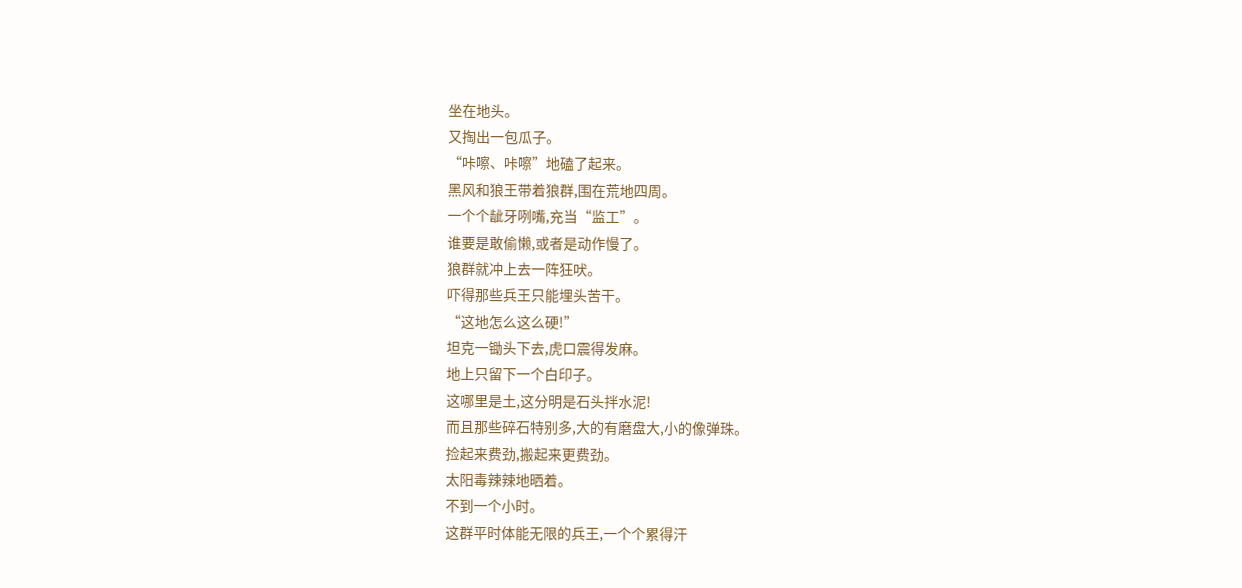坐在地头。
又掏出一包瓜子。
“咔嚓、咔嚓”地磕了起来。
黑风和狼王带着狼群,围在荒地四周。
一个个龇牙咧嘴,充当“监工”。
谁要是敢偷懒,或者是动作慢了。
狼群就冲上去一阵狂吠。
吓得那些兵王只能埋头苦干。
“这地怎么这么硬!”
坦克一锄头下去,虎口震得发麻。
地上只留下一个白印子。
这哪里是土,这分明是石头拌水泥!
而且那些碎石特别多,大的有磨盘大,小的像弹珠。
捡起来费劲,搬起来更费劲。
太阳毒辣辣地晒着。
不到一个小时。
这群平时体能无限的兵王,一个个累得汗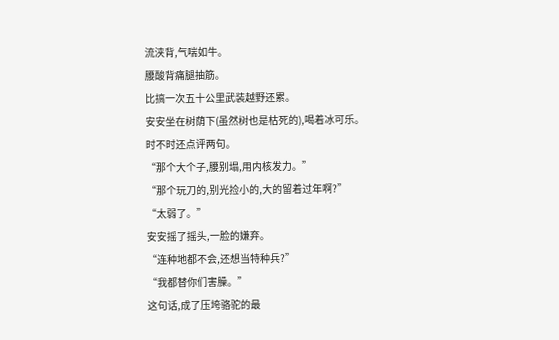流浃背,气喘如牛。
腰酸背痛腿抽筋。
比搞一次五十公里武装越野还累。
安安坐在树荫下(虽然树也是枯死的),喝着冰可乐。
时不时还点评两句。
“那个大个子,腰别塌,用内核发力。”
“那个玩刀的,别光捡小的,大的留着过年啊?”
“太弱了。”
安安摇了摇头,一脸的嫌弃。
“连种地都不会,还想当特种兵?”
“我都替你们害臊。”
这句话,成了压垮骆驼的最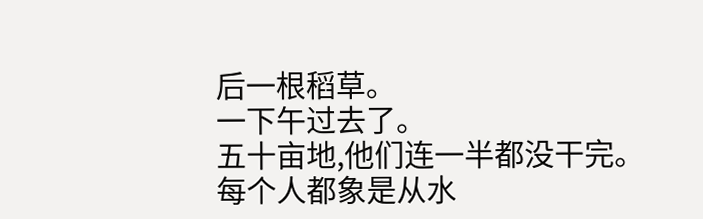后一根稻草。
一下午过去了。
五十亩地,他们连一半都没干完。
每个人都象是从水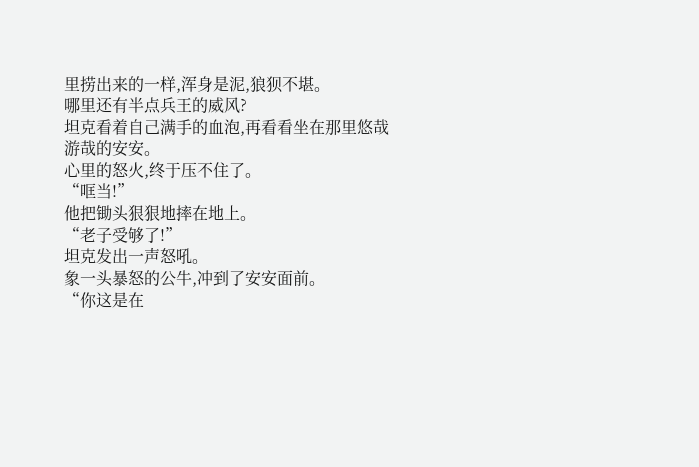里捞出来的一样,浑身是泥,狼狈不堪。
哪里还有半点兵王的威风?
坦克看着自己满手的血泡,再看看坐在那里悠哉游哉的安安。
心里的怒火,终于压不住了。
“哐当!”
他把锄头狠狠地摔在地上。
“老子受够了!”
坦克发出一声怒吼。
象一头暴怒的公牛,冲到了安安面前。
“你这是在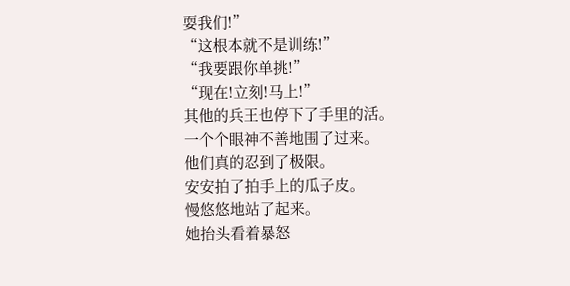耍我们!”
“这根本就不是训练!”
“我要跟你单挑!”
“现在!立刻!马上!”
其他的兵王也停下了手里的活。
一个个眼神不善地围了过来。
他们真的忍到了极限。
安安拍了拍手上的瓜子皮。
慢悠悠地站了起来。
她抬头看着暴怒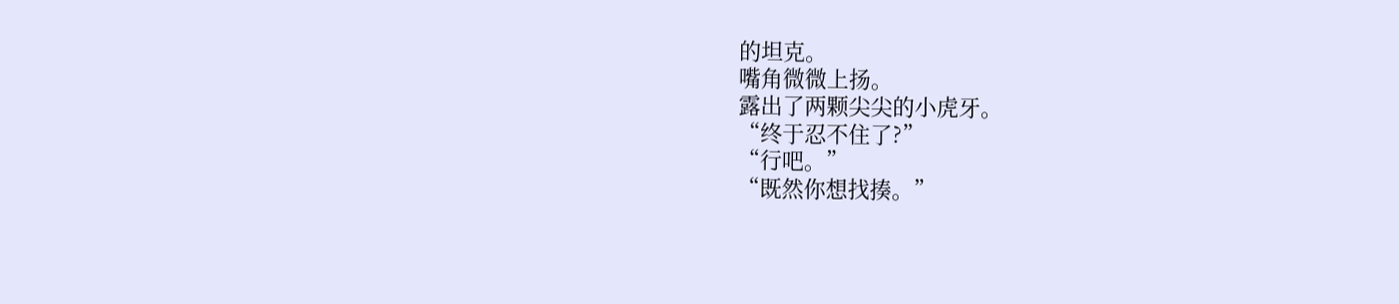的坦克。
嘴角微微上扬。
露出了两颗尖尖的小虎牙。
“终于忍不住了?”
“行吧。”
“既然你想找揍。”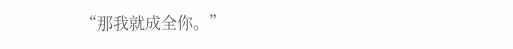“那我就成全你。”